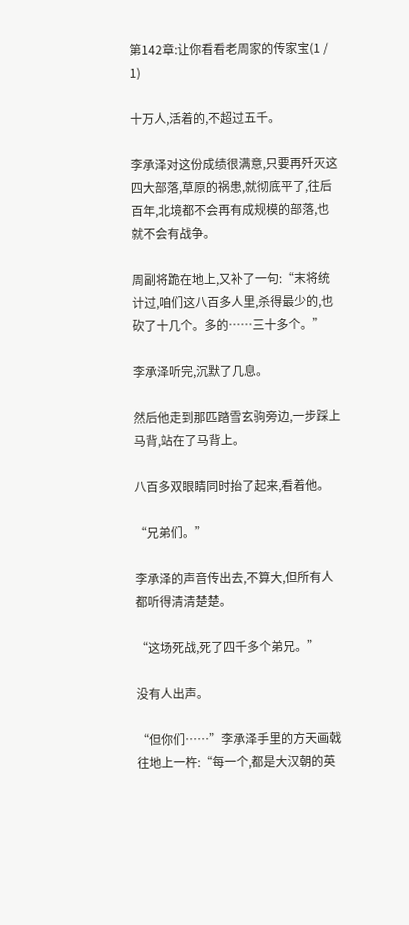第142章:让你看看老周家的传家宝(1 / 1)

十万人,活着的,不超过五千。

李承泽对这份成绩很满意,只要再歼灭这四大部落,草原的祸患,就彻底平了,往后百年,北境都不会再有成规模的部落,也就不会有战争。

周副将跪在地上,又补了一句:“末将统计过,咱们这八百多人里,杀得最少的,也砍了十几个。多的……三十多个。”

李承泽听完,沉默了几息。

然后他走到那匹踏雪玄驹旁边,一步踩上马背,站在了马背上。

八百多双眼睛同时抬了起来,看着他。

“兄弟们。”

李承泽的声音传出去,不算大,但所有人都听得清清楚楚。

“这场死战,死了四千多个弟兄。”

没有人出声。

“但你们……”李承泽手里的方天画戟往地上一杵:“每一个,都是大汉朝的英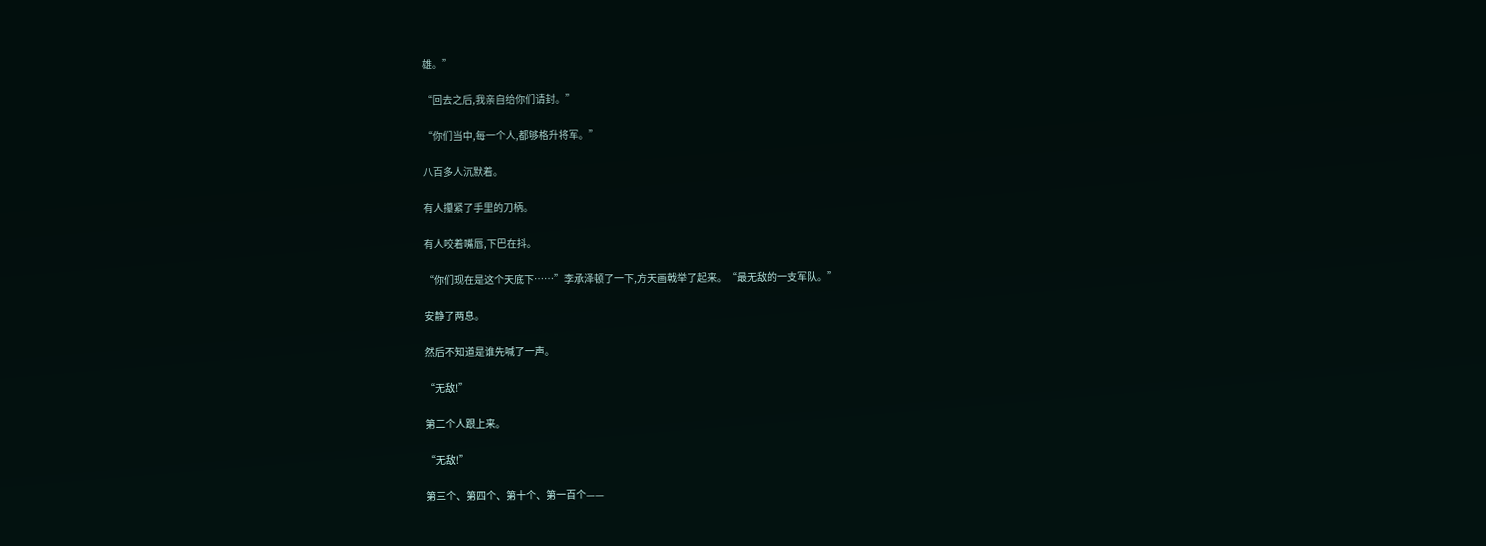雄。”

“回去之后,我亲自给你们请封。”

“你们当中,每一个人,都够格升将军。”

八百多人沉默着。

有人攥紧了手里的刀柄。

有人咬着嘴唇,下巴在抖。

“你们现在是这个天底下……”李承泽顿了一下,方天画戟举了起来。“最无敌的一支军队。”

安静了两息。

然后不知道是谁先喊了一声。

“无敌!”

第二个人跟上来。

“无敌!”

第三个、第四个、第十个、第一百个——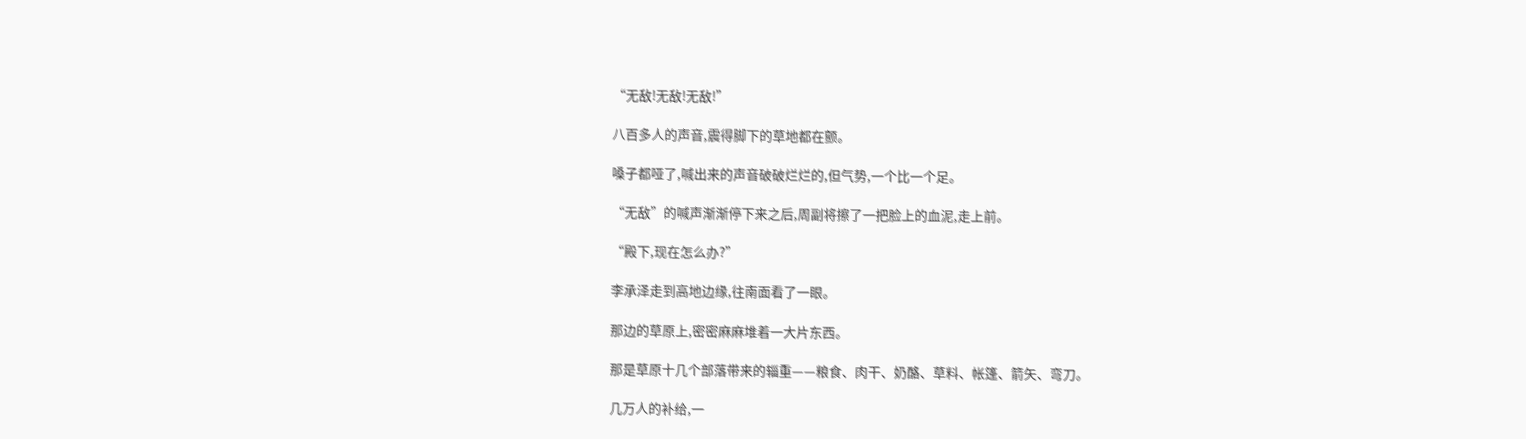“无敌!无敌!无敌!”

八百多人的声音,震得脚下的草地都在颤。

嗓子都哑了,喊出来的声音破破烂烂的,但气势,一个比一个足。

“无敌”的喊声渐渐停下来之后,周副将擦了一把脸上的血泥,走上前。

“殿下,现在怎么办?”

李承泽走到高地边缘,往南面看了一眼。

那边的草原上,密密麻麻堆着一大片东西。

那是草原十几个部落带来的辎重——粮食、肉干、奶酪、草料、帐篷、箭矢、弯刀。

几万人的补给,一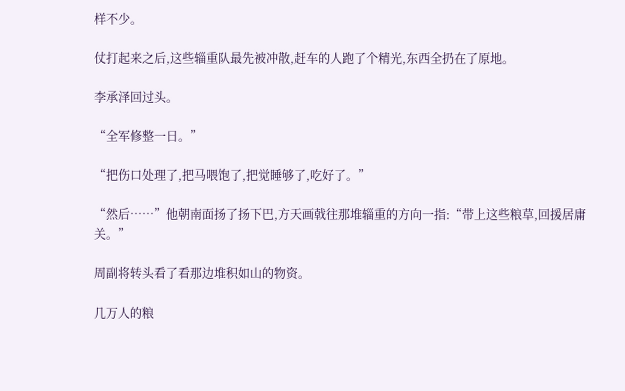样不少。

仗打起来之后,这些辎重队最先被冲散,赶车的人跑了个精光,东西全扔在了原地。

李承泽回过头。

“全军修整一日。”

“把伤口处理了,把马喂饱了,把觉睡够了,吃好了。”

“然后……”他朝南面扬了扬下巴,方天画戟往那堆辎重的方向一指:“带上这些粮草,回援居庸关。”

周副将转头看了看那边堆积如山的物资。

几万人的粮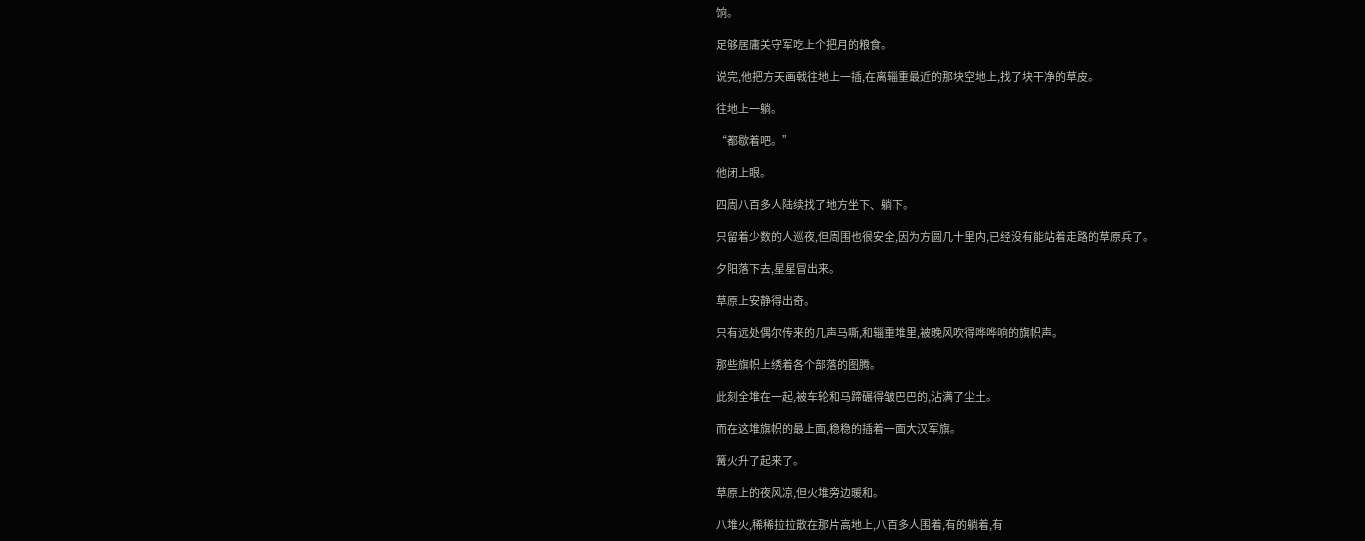饷。

足够居庸关守军吃上个把月的粮食。

说完,他把方天画戟往地上一插,在离辎重最近的那块空地上,找了块干净的草皮。

往地上一躺。

“都歇着吧。”

他闭上眼。

四周八百多人陆续找了地方坐下、躺下。

只留着少数的人巡夜,但周围也很安全,因为方圆几十里内,已经没有能站着走路的草原兵了。

夕阳落下去,星星冒出来。

草原上安静得出奇。

只有远处偶尔传来的几声马嘶,和辎重堆里,被晚风吹得哗哗响的旗帜声。

那些旗帜上绣着各个部落的图腾。

此刻全堆在一起,被车轮和马蹄碾得皱巴巴的,沾满了尘土。

而在这堆旗帜的最上面,稳稳的插着一面大汉军旗。

篝火升了起来了。

草原上的夜风凉,但火堆旁边暖和。

八堆火,稀稀拉拉散在那片高地上,八百多人围着,有的躺着,有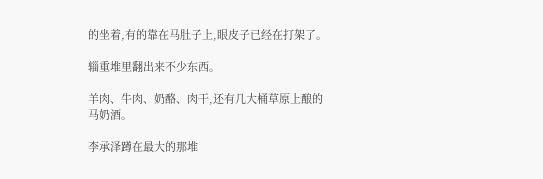的坐着,有的靠在马肚子上,眼皮子已经在打架了。

辎重堆里翻出来不少东西。

羊肉、牛肉、奶酪、肉干,还有几大桶草原上酿的马奶酒。

李承泽蹲在最大的那堆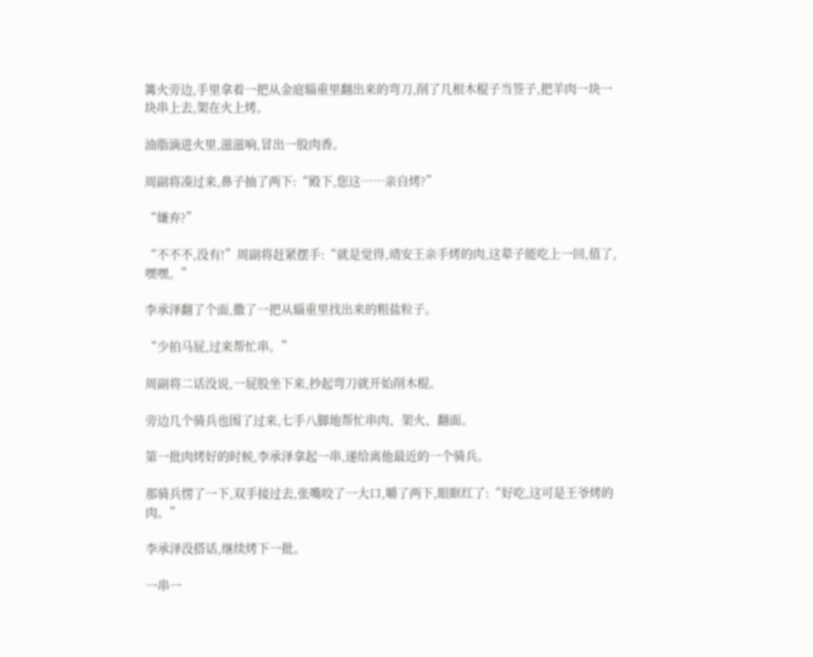篝火旁边,手里拿着一把从金庭辎重里翻出来的弯刀,削了几根木棍子当签子,把羊肉一块一块串上去,架在火上烤。

油脂滴进火里,滋滋响,冒出一股肉香。

周副将凑过来,鼻子抽了两下:“殿下,您这……亲自烤?”

“嫌弃?”

“不不不,没有!”周副将赶紧摆手:“就是觉得,靖安王亲手烤的肉,这辈子能吃上一回,值了,嘿嘿。”

李承泽翻了个面,撒了一把从辎重里找出来的粗盐粒子。

“少拍马屁,过来帮忙串。”

周副将二话没说,一屁股坐下来,抄起弯刀就开始削木棍。

旁边几个骑兵也围了过来,七手八脚地帮忙串肉、架火、翻面。

第一批肉烤好的时候,李承泽拿起一串,递给离他最近的一个骑兵。

那骑兵愣了一下,双手接过去,张嘴咬了一大口,嚼了两下,眼眶红了:“好吃,这可是王爷烤的肉。”

李承泽没搭话,继续烤下一批。

一串一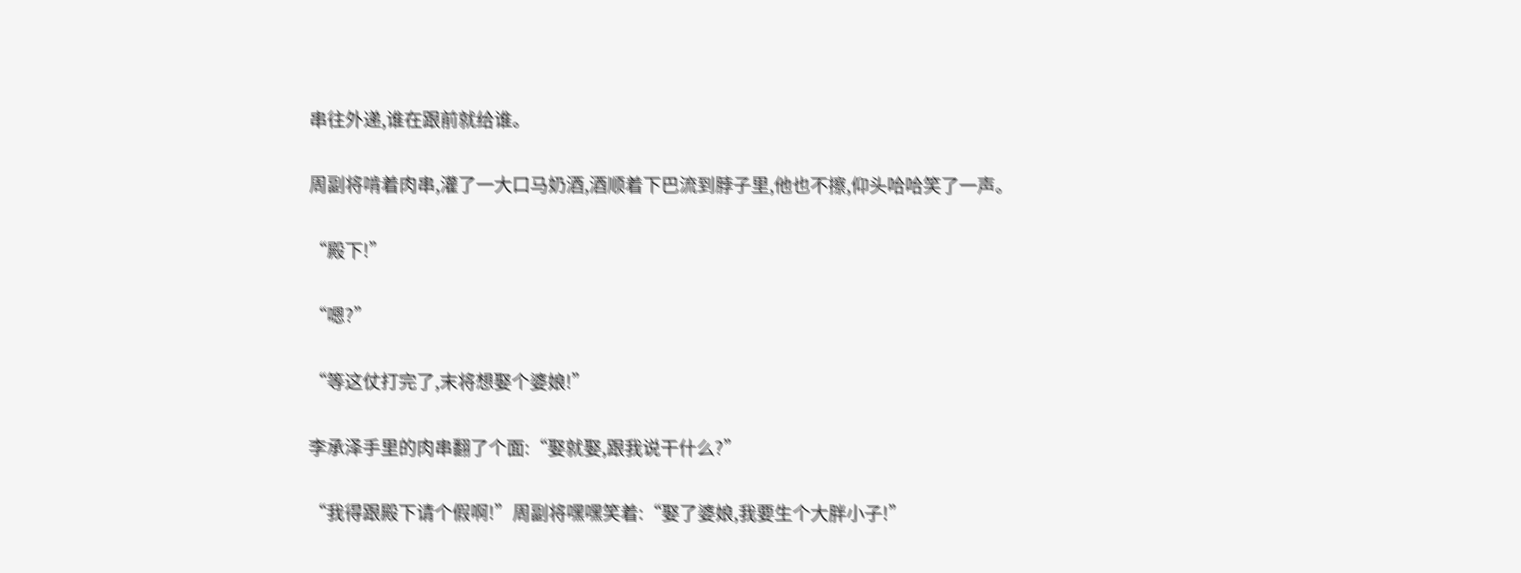串往外递,谁在跟前就给谁。

周副将啃着肉串,灌了一大口马奶酒,酒顺着下巴流到脖子里,他也不擦,仰头哈哈笑了一声。

“殿下!”

“嗯?”

“等这仗打完了,末将想娶个婆娘!”

李承泽手里的肉串翻了个面:“娶就娶,跟我说干什么?”

“我得跟殿下请个假啊!”周副将嘿嘿笑着:“娶了婆娘,我要生个大胖小子!”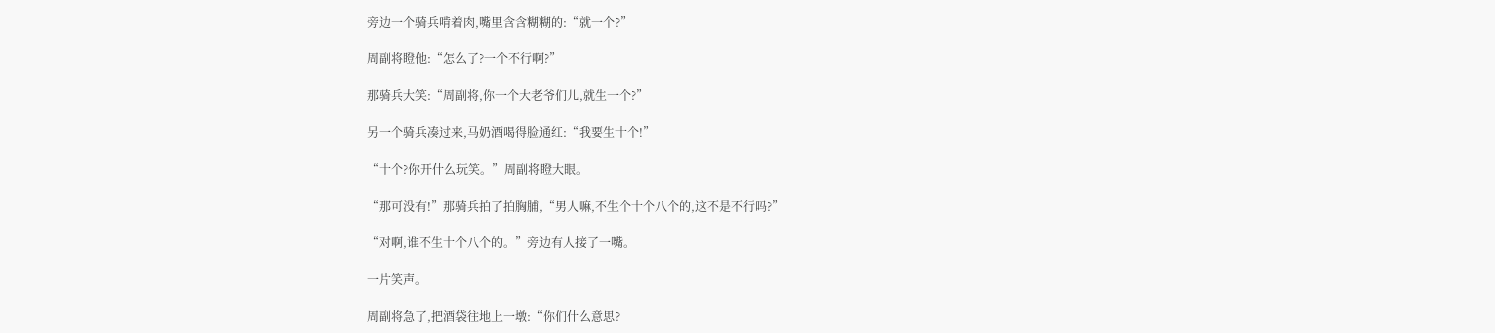旁边一个骑兵啃着肉,嘴里含含糊糊的:“就一个?”

周副将瞪他:“怎么了?一个不行啊?”

那骑兵大笑:“周副将,你一个大老爷们儿,就生一个?”

另一个骑兵凑过来,马奶酒喝得脸通红:“我要生十个!”

“十个?你开什么玩笑。”周副将瞪大眼。

“那可没有!”那骑兵拍了拍胸脯,“男人嘛,不生个十个八个的,这不是不行吗?”

“对啊,谁不生十个八个的。”旁边有人接了一嘴。

一片笑声。

周副将急了,把酒袋往地上一墩:“你们什么意思?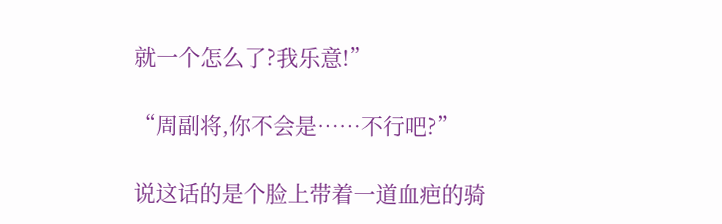就一个怎么了?我乐意!”

“周副将,你不会是……不行吧?”

说这话的是个脸上带着一道血疤的骑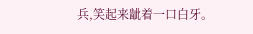兵,笑起来龇着一口白牙。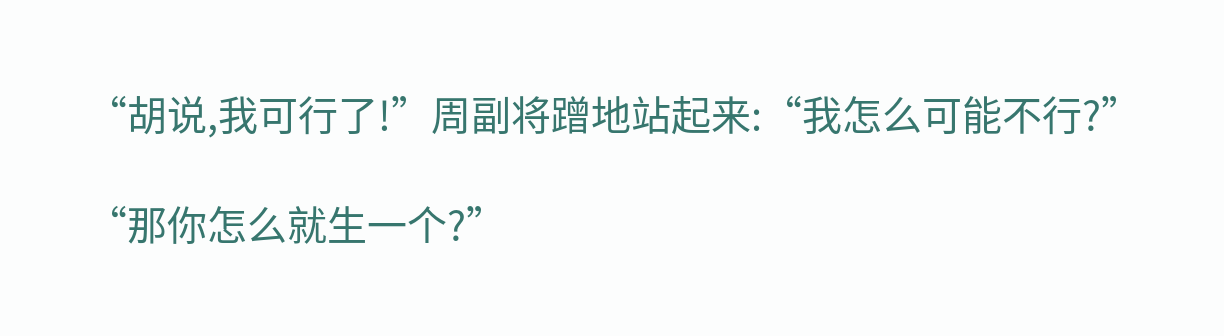“胡说,我可行了!”周副将蹭地站起来:“我怎么可能不行?”

“那你怎么就生一个?”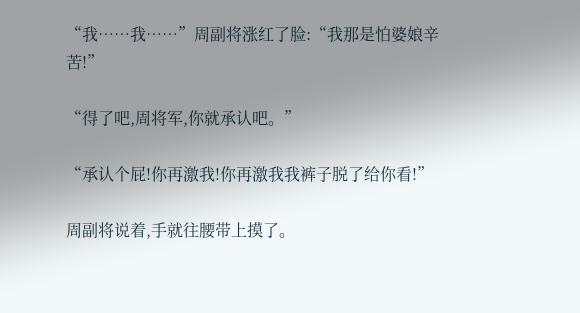“我……我……”周副将涨红了脸:“我那是怕婆娘辛苦!”

“得了吧,周将军,你就承认吧。”

“承认个屁!你再激我!你再激我我裤子脱了给你看!”

周副将说着,手就往腰带上摸了。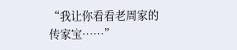“我让你看看老周家的传家宝……”